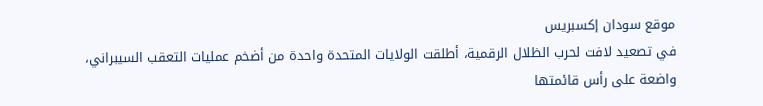موقع سودان إكسبريس
في تصعيد لافت لحرب الظلال الرقمية، أطلقت الولايات المتحدة واحدة من أضخم عمليات التعقب السيبراني، واضعة على رأس قائمتها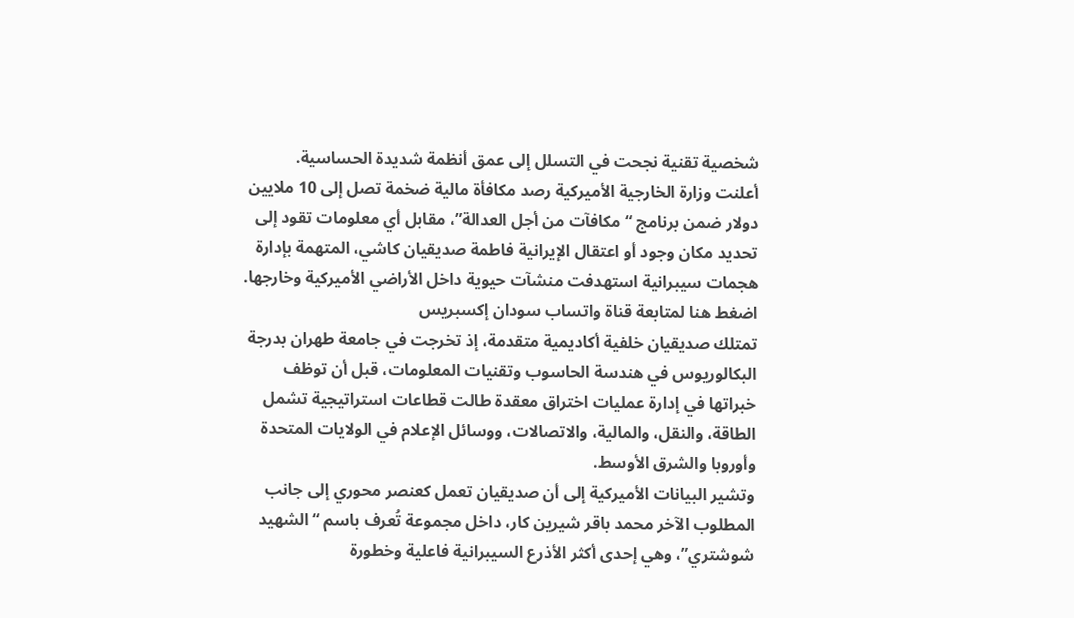شخصية تقنية نجحت في التسلل إلى عمق أنظمة شديدة الحساسية.
أعلنت وزارة الخارجية الأميركية رصد مكافأة مالية ضخمة تصل إلى 10 ملايين دولار ضمن برنامج “مكافآت من أجل العدالة”، مقابل أي معلومات تقود إلى تحديد مكان وجود أو اعتقال الإيرانية فاطمة صديقيان كاشي، المتهمة بإدارة هجمات سيبرانية استهدفت منشآت حيوية داخل الأراضي الأميركية وخارجها.
اضغط هنا لمتابعة قناة واتساب سودان إكسبريس
تمتلك صديقيان خلفية أكاديمية متقدمة، إذ تخرجت في جامعة طهران بدرجة البكالوريوس في هندسة الحاسوب وتقنيات المعلومات، قبل أن توظف خبراتها في إدارة عمليات اختراق معقدة طالت قطاعات استراتيجية تشمل الطاقة، والنقل، والمالية، والاتصالات، ووسائل الإعلام في الولايات المتحدة وأوروبا والشرق الأوسط.
وتشير البيانات الأميركية إلى أن صديقيان تعمل كعنصر محوري إلى جانب المطلوب الآخر محمد باقر شيرين كار، داخل مجموعة تُعرف باسم “الشهيد شوشتري”، وهي إحدى أكثر الأذرع السيبرانية فاعلية وخطورة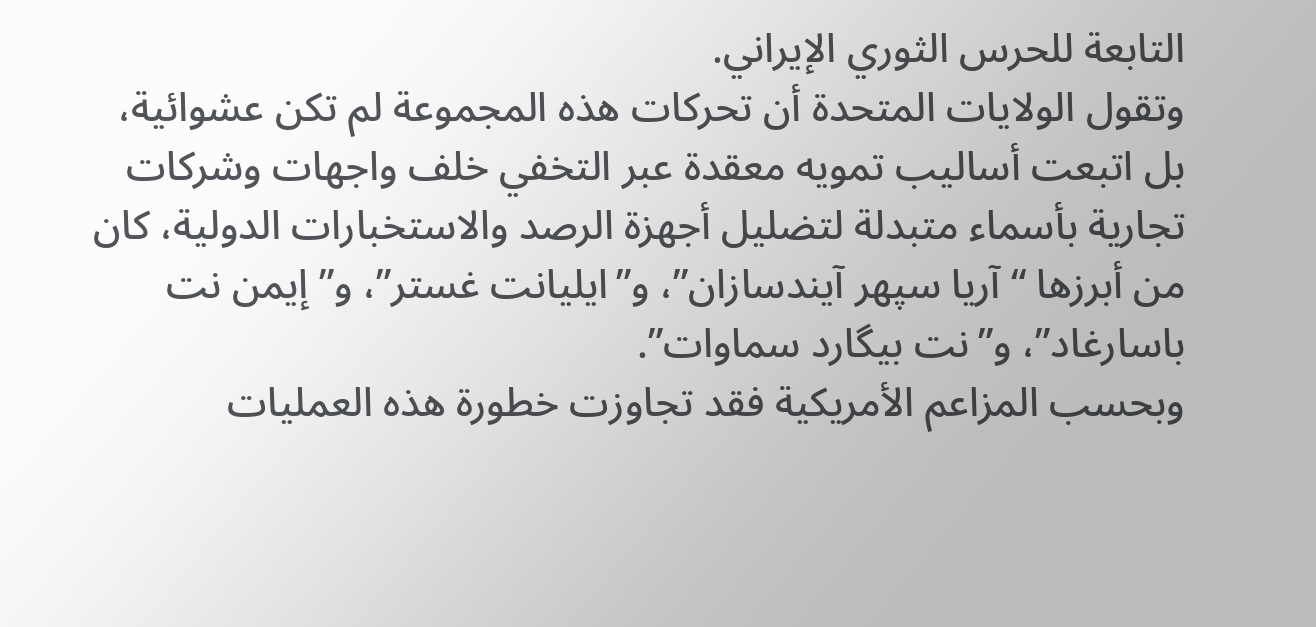التابعة للحرس الثوري الإيراني.
وتقول الولايات المتحدة أن تحركات هذه المجموعة لم تكن عشوائية، بل اتبعت أساليب تمويه معقدة عبر التخفي خلف واجهات وشركات تجارية بأسماء متبدلة لتضليل أجهزة الرصد والاستخبارات الدولية، كان من أبرزها “آريا سپهر آیندسازان”، و”ایلیانت غستر”، و”إیمن نت باسارغاد”، و”نت بيگارد سماوات”.
وبحسب المزاعم الأمريكية فقد تجاوزت خطورة هذه العمليات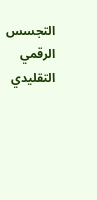التجسس الرقمي التقليدي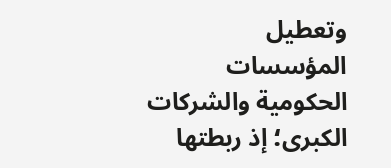وتعطيل المؤسسات الحكومية والشركات الكبرى؛ إذ ربطتها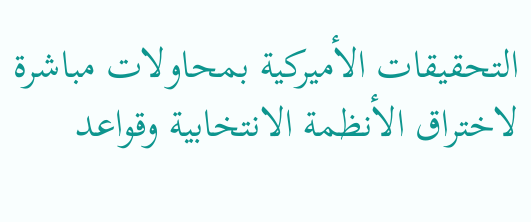التحقيقات الأميركية بمحاولات مباشرة لاختراق الأنظمة الانتخابية وقواعد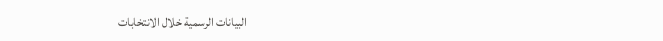البيانات الرسمية خلال الانتخابات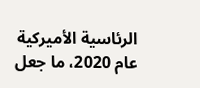الرئاسية الأميركية عام 2020، ما جعل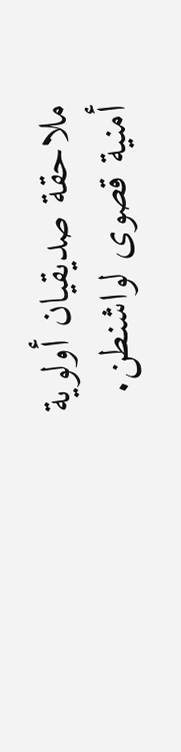ملاحقة صديقيان أولوية أمنية قصوى لواشنطن.